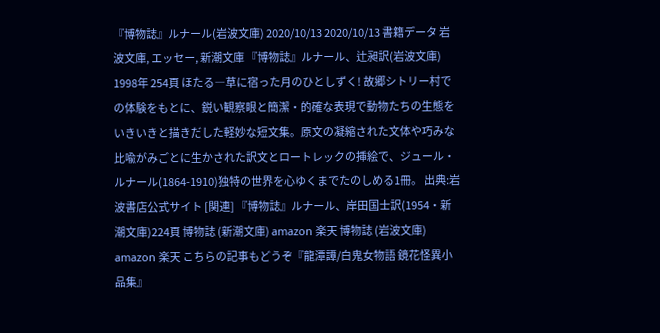『博物誌』ルナール(岩波文庫) 2020/10/13 2020/10/13 書籍データ 岩波文庫, エッセー, 新潮文庫 『博物誌』ルナール、辻昶訳(岩波文庫) 1998年 254頁 ほたる―草に宿った月のひとしずく! 故郷シトリー村での体験をもとに、鋭い観察眼と簡潔・的確な表現で動物たちの生態をいきいきと描きだした軽妙な短文集。原文の凝縮された文体や巧みな比喩がみごとに生かされた訳文とロートレックの挿絵で、ジュール・ルナール(1864-1910)独特の世界を心ゆくまでたのしめる1冊。 出典:岩波書店公式サイト [関連] 『博物誌』ルナール、岸田国士訳(1954・新潮文庫)224頁 博物誌 (新潮文庫) amazon 楽天 博物誌 (岩波文庫) amazon 楽天 こちらの記事もどうぞ『龍潭譚/白鬼女物語 鏡花怪異小品集』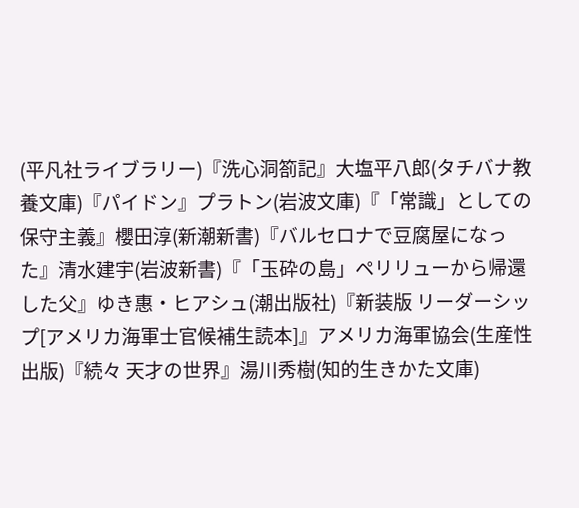(平凡社ライブラリー)『洗心洞箚記』大塩平八郎(タチバナ教養文庫)『パイドン』プラトン(岩波文庫)『「常識」としての保守主義』櫻田淳(新潮新書)『バルセロナで豆腐屋になった』清水建宇(岩波新書)『「玉砕の島」ペリリューから帰還した父』ゆき惠・ヒアシュ(潮出版社)『新装版 リーダーシップ[アメリカ海軍士官候補生読本]』アメリカ海軍協会(生産性出版)『続々 天才の世界』湯川秀樹(知的生きかた文庫)